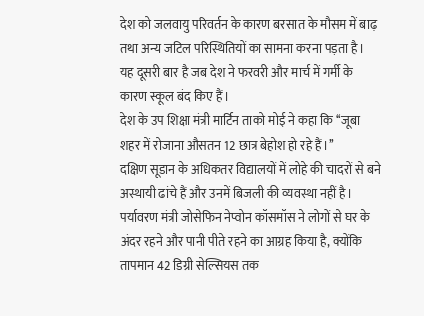देश को जलवायु परिवर्तन के कारण बरसात के मौसम में बाढ़ तथा अन्य जटिल परिस्थितियों का सामना करना पड़ता है।
यह दूसरी बार है जब देश ने फरवरी और मार्च में गर्मी के कारण स्कूल बंद किए हैं।
देश के उप शिक्षा मंत्री मार्टिन ताको मोई ने कहा कि ‘‘जूबा शहर में रोजाना औसतन 12 छात्र बेहोश हो रहे हैं।’’
दक्षिण सूडान के अधिकतर विद्यालयों में लोहे की चादरों से बने अस्थायी ढांचे हैं और उनमें बिजली की व्यवस्था नहीं है।
पर्यावरण मंत्री जोसेफिन नेप्वोन कॉसमॉस ने लोगों से घर के अंदर रहने और पानी पीते रहने का आग्रह किया है, क्योंकि तापमान 42 डिग्री सेल्सियस तक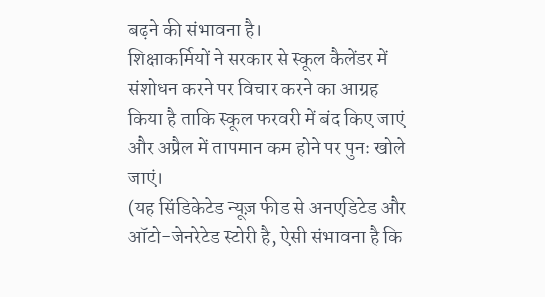बढ़ने की संभावना है।
शिक्षाकर्मियों ने सरकार से स्कूल कैलेंडर में संशोधन करने पर विचार करने का आग्रह किया है ताकि स्कूल फरवरी में बंद किए जाएं और अप्रैल में तापमान कम होने पर पुनः खोले जाएं।
(यह सिंडिकेटेड न्यूज़ फीड से अनएडिटेड और ऑटो-जेनरेटेड स्टोरी है, ऐसी संभावना है कि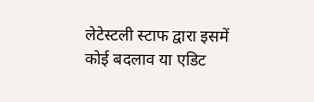लेटेस्टली स्टाफ द्वारा इसमें कोई बदलाव या एडिट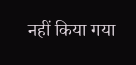नहीं किया गया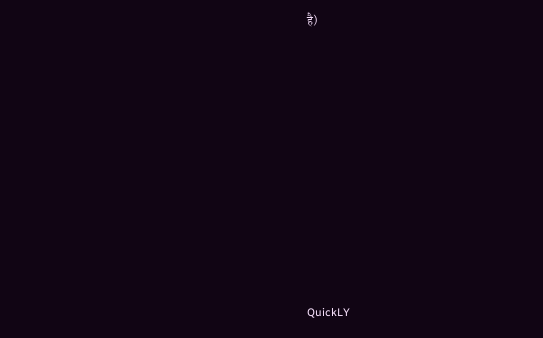है)












QuickLY